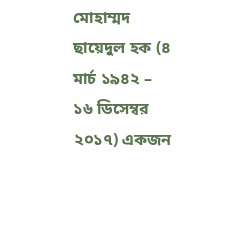মোহাম্মদ ছায়েদুল হক (৪ মার্চ ১৯৪২ – ১৬ ডিসেম্বর ২০১৭) একজন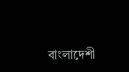বাংলাদেশী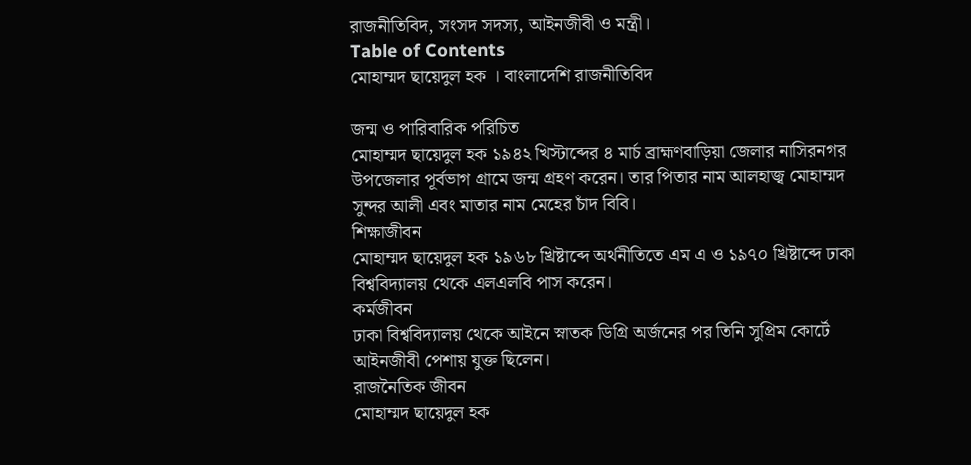রাজনীতিবিদ, সংসদ সদস্য, আইনজীবী ও মন্ত্রী।
Table of Contents
মোহাম্মদ ছায়েদুল হক । বাংলাদেশি রাজনীতিবিদ

জন্ম ও পারিবারিক পরিচিত
মোহাম্মদ ছায়েদুল হক ১৯৪২ খিস্টাব্দের ৪ মার্চ ব্রাহ্মণবাড়িয়া জেলার নাসিরনগর উপজেলার পূর্বভাগ গ্রামে জন্ম গ্রহণ করেন। তার পিতার নাম আলহাজ্ব মোহাম্মদ সুন্দর আলী এবং মাতার নাম মেহের চাঁদ বিবি।
শিক্ষাজীবন
মোহাম্মদ ছায়েদুল হক ১৯৬৮ খ্রিষ্টাব্দে অর্থনীতিতে এম এ ও ১৯৭০ খ্রিষ্টাব্দে ঢাকা বিশ্ববিদ্যালয় থেকে এলএলবি পাস করেন।
কর্মজীবন
ঢাকা বিশ্ববিদ্যালয় থেকে আইনে স্নাতক ডিগ্রি অর্জনের পর তিনি সুপ্রিম কোর্টে আইনজীবী পেশায় যুক্ত ছিলেন।
রাজনৈতিক জীবন
মোহাম্মদ ছায়েদুল হক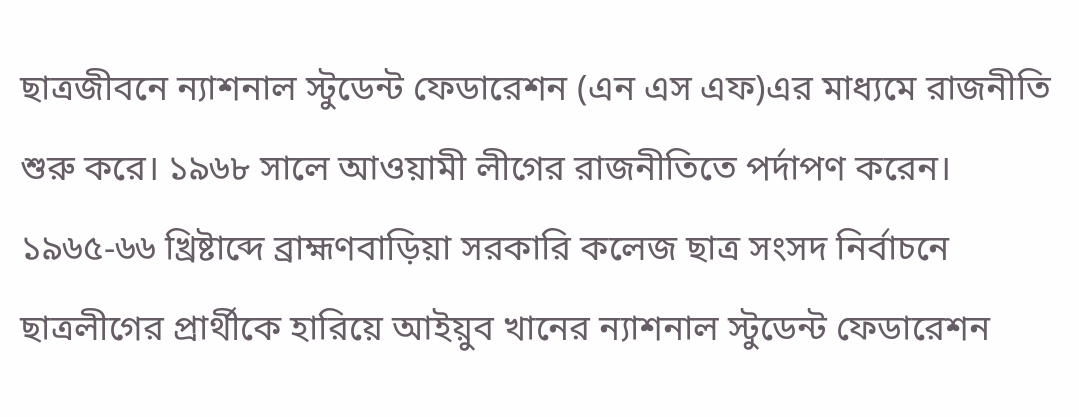ছাত্রজীবনে ন্যাশনাল স্টুডেন্ট ফেডারেশন (এন এস এফ)এর মাধ্যমে রাজনীতি শুরু করে। ১৯৬৮ সালে আওয়ামী লীগের রাজনীতিতে পর্দাপণ করেন। ১৯৬৫-৬৬ খ্রিষ্টাব্দে ব্রাহ্মণবাড়িয়া সরকারি কলেজ ছাত্র সংসদ নির্বাচনে ছাত্রলীগের প্রার্থীকে হারিয়ে আইয়ুব খানের ন্যাশনাল স্টুডেন্ট ফেডারেশন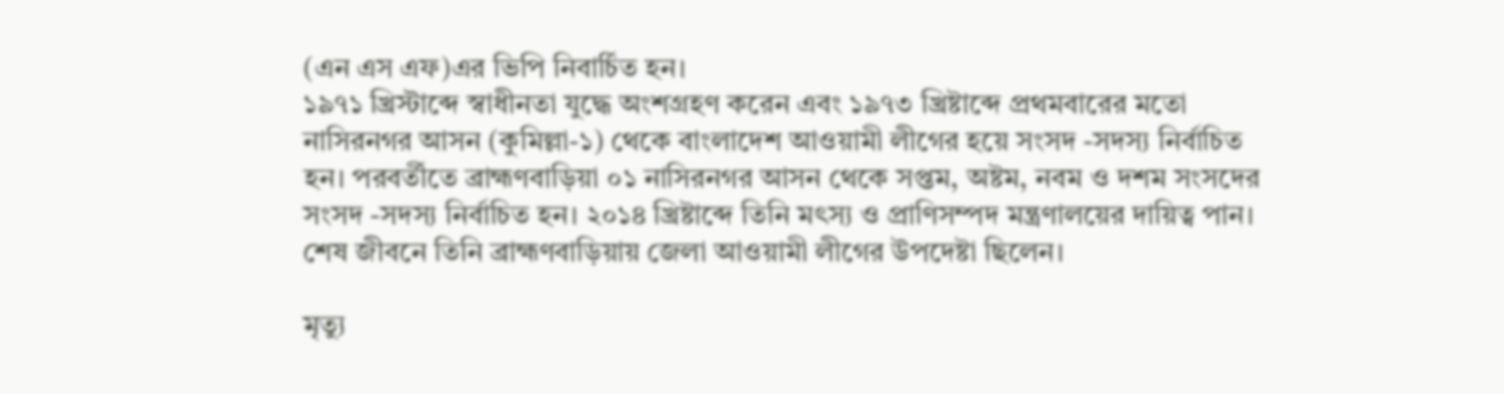(এন এস এফ)এর ভিপি নিবার্চিত হন।
১৯৭১ খ্রিস্টাব্দে স্বাধীনতা যুদ্ধে অংশগ্রহণ করেন এবং ১৯৭৩ খ্রিষ্টাব্দে প্রথমবারের মতো নাসিরনগর আসন (কুমিল্লা-১) থেকে বাংলাদেশ আওয়ামী লীগের হয়ে সংসদ -সদস্য নির্বাচিত হন। পরবর্তীতে ব্রাহ্মণবাড়িয়া ০১ নাসিরনগর আসন থেকে সপ্তম, অষ্টম, নবম ও দশম সংসদের সংসদ -সদস্য নির্বাচিত হন। ২০১৪ খ্রিষ্টাব্দে তিনি মৎস্য ও প্রাণিসম্পদ মন্ত্রণালয়ের দায়িত্ব পান। শেষ জীবনে তিনি ব্রাহ্মণবাড়িয়ায় জেলা আওয়ামী লীগের উপদেষ্টা ছিলেন।

মৃত্যু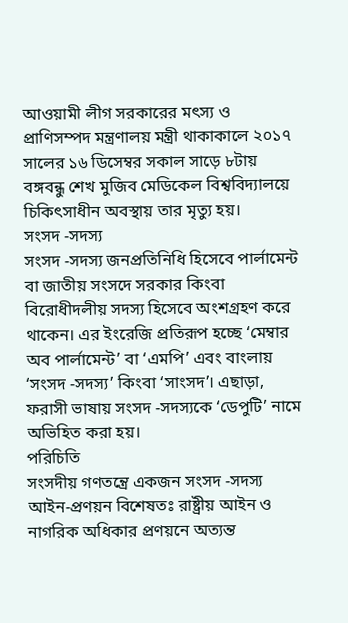আওয়ামী লীগ সরকারের মৎস্য ও প্রাণিসম্পদ মন্ত্রণালয় মন্ত্রী থাকাকালে ২০১৭ সালের ১৬ ডিসেম্বর সকাল সাড়ে ৮টায় বঙ্গবন্ধু শেখ মুজিব মেডিকেল বিশ্ববিদ্যালয়ে চিকিৎসাধীন অবস্থায় তার মৃত্যু হয়।
সংসদ -সদস্য
সংসদ -সদস্য জনপ্রতিনিধি হিসেবে পার্লামেন্ট বা জাতীয় সংসদে সরকার কিংবা বিরোধীদলীয় সদস্য হিসেবে অংশগ্রহণ করে থাকেন। এর ইংরেজি প্রতিরূপ হচ্ছে ‘মেম্বার অব পার্লামেন্ট’ বা ‘এমপি’ এবং বাংলায় ‘সংসদ -সদস্য’ কিংবা ‘সাংসদ’। এছাড়া, ফরাসী ভাষায় সংসদ -সদস্যকে ‘ডেপুটি’ নামে অভিহিত করা হয়।
পরিচিতি
সংসদীয় গণতন্ত্রে একজন সংসদ -সদস্য আইন-প্রণয়ন বিশেষতঃ রাষ্ট্রীয় আইন ও নাগরিক অধিকার প্রণয়নে অত্যন্ত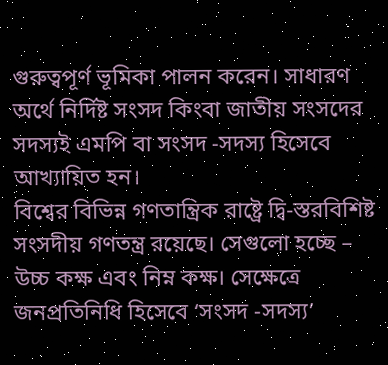গুরুত্বপূর্ণ ভূমিকা পালন করেন। সাধারণ অর্থে নির্দিষ্ট সংসদ কিংবা জাতীয় সংসদের সদস্যই এমপি বা সংসদ -সদস্য হিসেবে আখ্যায়িত হন।
বিশ্বের বিভিন্ন গণতান্ত্রিক রাষ্ট্রে দ্বি-স্তরবিশিষ্ট সংসদীয় গণতন্ত্র রয়েছে। সেগুলো হচ্ছে – উচ্চ কক্ষ এবং নিম্ন কক্ষ। সেক্ষেত্রে জনপ্রতিনিধি হিসেবে ‘সংসদ -সদস্য’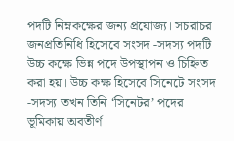পদটি নিম্নকক্ষের জন্য প্রযোজ্য। সচরাচর জনপ্রতিনিধি হিসেবে সংসদ -সদস্য পদটি উচ্চ কক্ষে ভিন্ন পদে উপস্থাপন ও চিহ্নিত করা হয়। উচ্চ কক্ষ হিসেবে সিনেটে সংসদ -সদস্য তখন তিনি ‘সিনেটর’ পদের ভূমিকায় অবতীর্ণ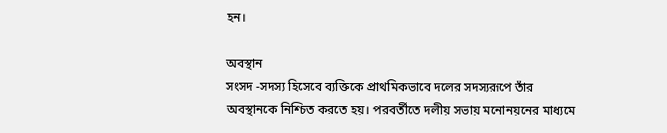হন।

অবস্থান
সংসদ -সদস্য হিসেবে ব্যক্তিকে প্রাথমিকভাবে দলের সদস্যরূপে তাঁর অবস্থানকে নিশ্চিত করতে হয়। পরবর্তীতে দলীয় সভায় মনোনয়নের মাধ্যমে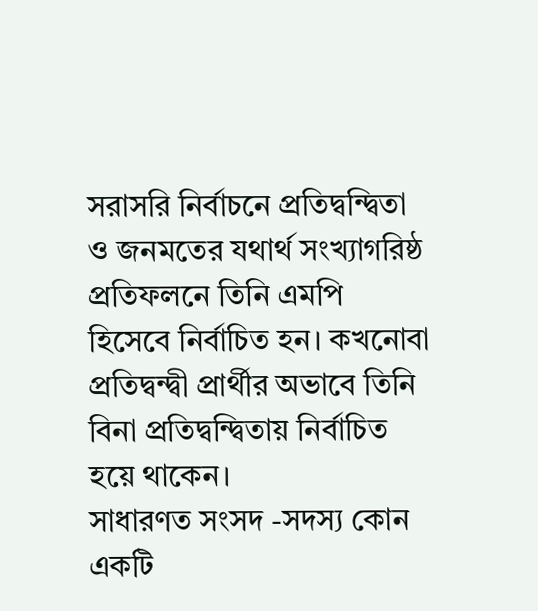সরাসরি নির্বাচনে প্রতিদ্বন্দ্বিতা ও জনমতের যথার্থ সংখ্যাগরিষ্ঠ প্রতিফলনে তিনি এমপি হিসেবে নির্বাচিত হন। কখনোবা প্রতিদ্বন্দ্বী প্রার্থীর অভাবে তিনি বিনা প্রতিদ্বন্দ্বিতায় নির্বাচিত হয়ে থাকেন।
সাধারণত সংসদ -সদস্য কোন একটি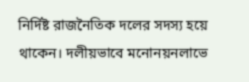নির্দিষ্ট রাজনৈতিক দলের সদস্য হয়ে থাকেন। দলীয়ভাবে মনোনয়নলাভে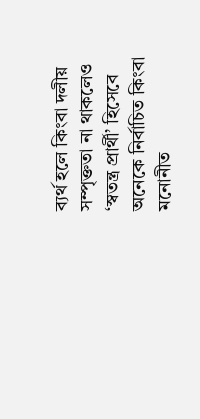ব্যর্থ হলে কিংবা দলীয় সম্পৃক্ততা না থাকলেও ‘স্বতন্ত্র প্রার্থী’ হিসেবে অনেকে নির্বাচিত কিংবা মনোনীত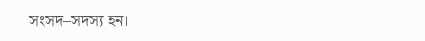সংসদ–সদস্য হন।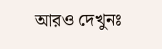আরও দেখুনঃ